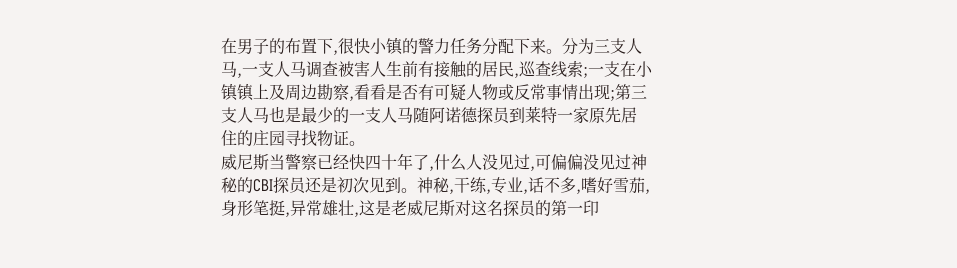在男子的布置下,很快小镇的警力任务分配下来。分为三支人马,一支人马调查被害人生前有接触的居民,巡查线索;一支在小镇镇上及周边勘察,看看是否有可疑人物或反常事情出现;第三支人马也是最少的一支人马随阿诺德探员到莱特一家原先居住的庄园寻找物证。
威尼斯当警察已经快四十年了,什么人没见过,可偏偏没见过神秘的CBI探员还是初次见到。神秘,干练,专业,话不多,嗜好雪茄,身形笔挺,异常雄壮,这是老威尼斯对这名探员的第一印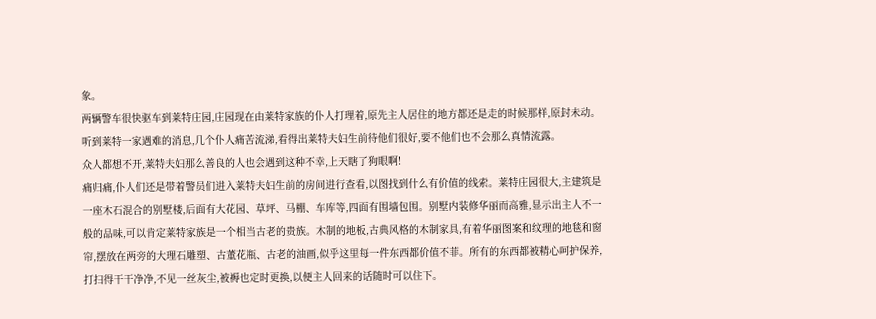象。
两辆警车很快驱车到莱特庄园,庄园现在由莱特家族的仆人打理着,原先主人居住的地方都还是走的时候那样,原封未动。听到莱特一家遇难的消息,几个仆人痛苦流涕,看得出莱特夫妇生前待他们很好,要不他们也不会那么真情流露。
众人都想不开,莱特夫妇那么善良的人也会遇到这种不幸,上天瞎了狗眼啊!
痛归痛,仆人们还是带着警员们进入莱特夫妇生前的房间进行查看,以图找到什么有价值的线索。莱特庄园很大,主建筑是一座木石混合的别墅楼,后面有大花园、草坪、马棚、车库等,四面有围墙包围。别墅内装修华丽而高雅,显示出主人不一般的品味,可以肯定莱特家族是一个相当古老的贵族。木制的地板,古典风格的木制家具,有着华丽图案和纹理的地毯和窗帘,摆放在两旁的大理石雕塑、古董花瓶、古老的油画,似乎这里每一件东西都价值不菲。所有的东西都被精心呵护保养,打扫得干干净净,不见一丝灰尘,被褥也定时更换,以便主人回来的话随时可以住下。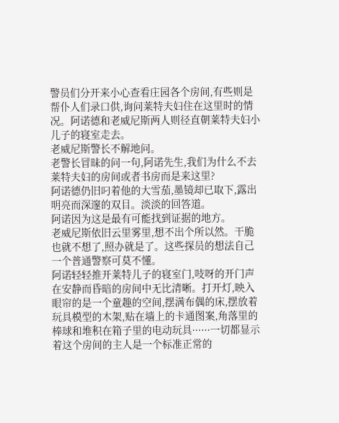警员们分开来小心查看庄园各个房间,有些则是帮仆人们录口供,询问莱特夫妇住在这里时的情况。阿诺德和老威尼斯两人则径直朝莱特夫妇小儿子的寝室走去。
老威尼斯警长不解地问。
老警长冒昧的问一句,阿诺先生,我们为什么不去莱特夫妇的房间或者书房而是来这里?
阿诺德仍旧叼着他的大雪茄,墨镜却已取下,露出明亮而深邃的双目。淡淡的回答道。
阿诺因为这是最有可能找到证据的地方。
老威尼斯依旧云里雾里,想不出个所以然。干脆也就不想了,照办就是了。这些探员的想法自己一个普通警察可莫不懂。
阿诺轻轻推开莱特儿子的寝室门,吱呀的开门声在安静而昏暗的房间中无比清晰。打开灯,映入眼帘的是一个童趣的空间,摆满布偶的床,摆放着玩具模型的木架,贴在墙上的卡通图案,角落里的棒球和堆积在箱子里的电动玩具······一切都显示着这个房间的主人是一个标准正常的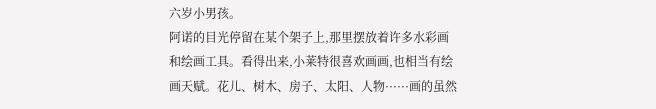六岁小男孩。
阿诺的目光停留在某个架子上,那里摆放着许多水彩画和绘画工具。看得出来,小莱特很喜欢画画,也相当有绘画天赋。花儿、树木、房子、太阳、人物······画的虽然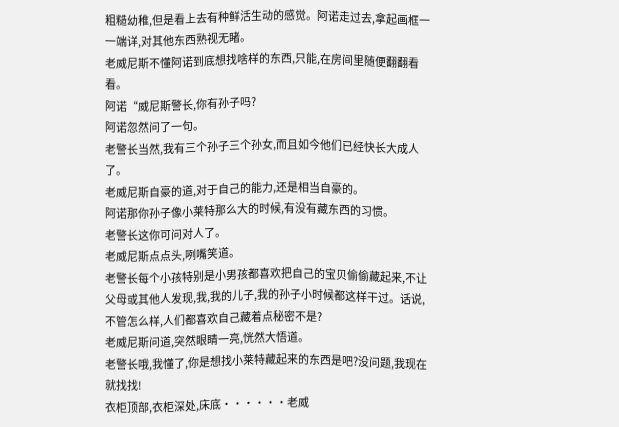粗糙幼稚,但是看上去有种鲜活生动的感觉。阿诺走过去,拿起画框一一端详,对其他东西熟视无睹。
老威尼斯不懂阿诺到底想找啥样的东西,只能,在房间里随便翻翻看看。
阿诺“威尼斯警长,你有孙子吗?
阿诺忽然问了一句。
老警长当然,我有三个孙子三个孙女,而且如今他们已经快长大成人了。
老威尼斯自豪的道,对于自己的能力,还是相当自豪的。
阿诺那你孙子像小莱特那么大的时候,有没有藏东西的习惯。
老警长这你可问对人了。
老威尼斯点点头,咧嘴笑道。
老警长每个小孩特别是小男孩都喜欢把自己的宝贝偷偷藏起来,不让父母或其他人发现,我,我的儿子,我的孙子小时候都这样干过。话说,不管怎么样,人们都喜欢自己藏着点秘密不是?
老威尼斯问道,突然眼睛一亮,恍然大悟道。
老警长哦,我懂了,你是想找小莱特藏起来的东西是吧?没问题,我现在就找找!
衣柜顶部,衣柜深处,床底······老威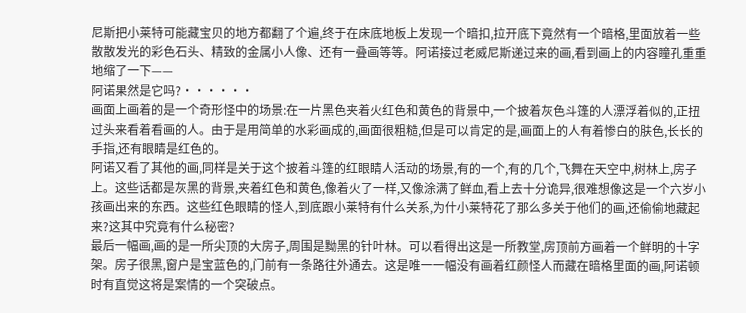尼斯把小莱特可能藏宝贝的地方都翻了个遍,终于在床底地板上发现一个暗扣,拉开底下竟然有一个暗格,里面放着一些散散发光的彩色石头、精致的金属小人像、还有一叠画等等。阿诺接过老威尼斯递过来的画,看到画上的内容瞳孔重重地缩了一下——
阿诺果然是它吗?······
画面上画着的是一个奇形怪中的场景:在一片黑色夹着火红色和黄色的背景中,一个披着灰色斗篷的人漂浮着似的,正扭过头来看着看画的人。由于是用简单的水彩画成的,画面很粗糙,但是可以肯定的是,画面上的人有着惨白的肤色,长长的手指,还有眼睛是红色的。
阿诺又看了其他的画,同样是关于这个披着斗篷的红眼睛人活动的场景,有的一个,有的几个,飞舞在天空中,树林上,房子上。这些话都是灰黑的背景,夹着红色和黄色,像着火了一样,又像涂满了鲜血,看上去十分诡异,很难想像这是一个六岁小孩画出来的东西。这些红色眼睛的怪人,到底跟小莱特有什么关系,为什小莱特花了那么多关于他们的画,还偷偷地藏起来?这其中究竟有什么秘密?
最后一幅画,画的是一所尖顶的大房子,周围是黝黑的针叶林。可以看得出这是一所教堂,房顶前方画着一个鲜明的十字架。房子很黑,窗户是宝蓝色的,门前有一条路往外通去。这是唯一一幅没有画着红颜怪人而藏在暗格里面的画,阿诺顿时有直觉这将是案情的一个突破点。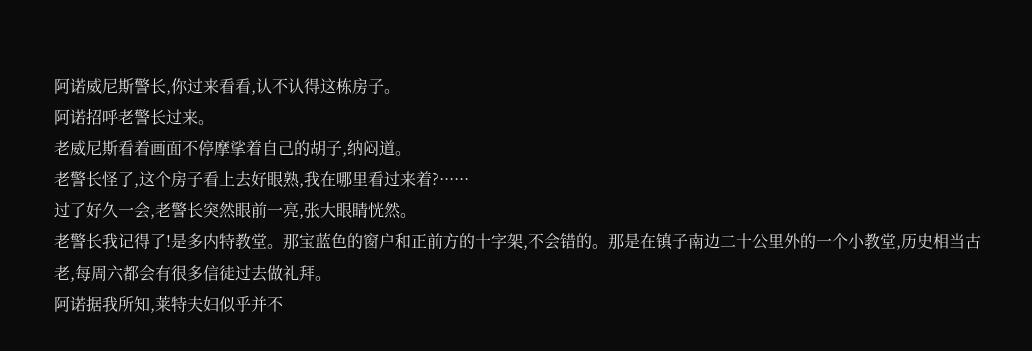阿诺威尼斯警长,你过来看看,认不认得这栋房子。
阿诺招呼老警长过来。
老威尼斯看着画面不停摩挲着自己的胡子,纳闷道。
老警长怪了,这个房子看上去好眼熟,我在哪里看过来着?······
过了好久一会,老警长突然眼前一亮,张大眼睛恍然。
老警长我记得了!是多内特教堂。那宝蓝色的窗户和正前方的十字架,不会错的。那是在镇子南边二十公里外的一个小教堂,历史相当古老,每周六都会有很多信徒过去做礼拜。
阿诺据我所知,莱特夫妇似乎并不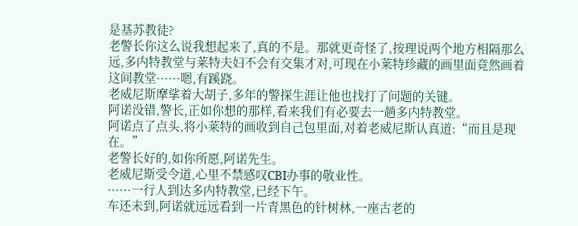是基苏教徒?
老警长你这么说我想起来了,真的不是。那就更奇怪了,按理说两个地方相隔那么远,多内特教堂与莱特夫妇不会有交集才对,可现在小莱特珍藏的画里面竟然画着这间教堂······嗯,有蹊跷。
老威尼斯摩挲着大胡子,多年的警探生涯让他也找打了问题的关键。
阿诺没错,警长,正如你想的那样,看来我们有必要去一趟多内特教堂。
阿诺点了点头,将小莱特的画收到自己包里面,对着老威尼斯认真道:“而且是现在。”
老警长好的,如你所愿,阿诺先生。
老威尼斯受令道,心里不禁感叹CBI办事的敬业性。
······一行人到达多内特教堂,已经下午。
车还未到,阿诺就远远看到一片青黑色的针树林,一座古老的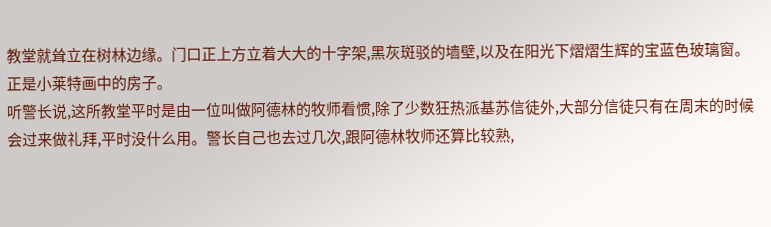教堂就耸立在树林边缘。门口正上方立着大大的十字架,黑灰斑驳的墙壁,以及在阳光下熠熠生辉的宝蓝色玻璃窗。正是小莱特画中的房子。
听警长说,这所教堂平时是由一位叫做阿德林的牧师看惯,除了少数狂热派基苏信徒外,大部分信徒只有在周末的时候会过来做礼拜,平时没什么用。警长自己也去过几次,跟阿德林牧师还算比较熟,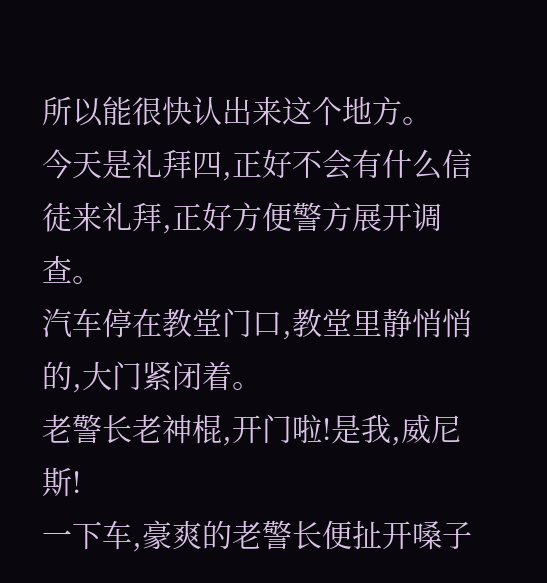所以能很快认出来这个地方。
今天是礼拜四,正好不会有什么信徒来礼拜,正好方便警方展开调查。
汽车停在教堂门口,教堂里静悄悄的,大门紧闭着。
老警长老神棍,开门啦!是我,威尼斯!
一下车,豪爽的老警长便扯开嗓子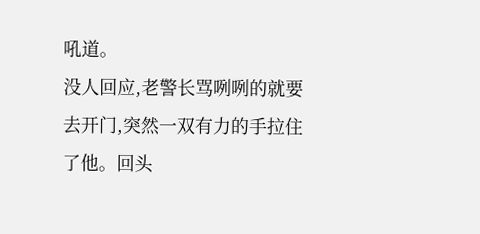吼道。
没人回应,老警长骂咧咧的就要去开门,突然一双有力的手拉住了他。回头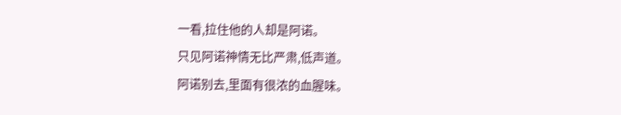一看,拉住他的人却是阿诺。
只见阿诺神情无比严肃,低声道。
阿诺别去,里面有很浓的血腥味。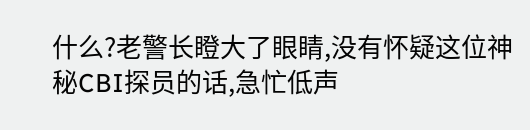什么?老警长瞪大了眼睛,没有怀疑这位神秘CBI探员的话,急忙低声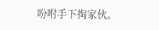吩咐手下掏家伙。